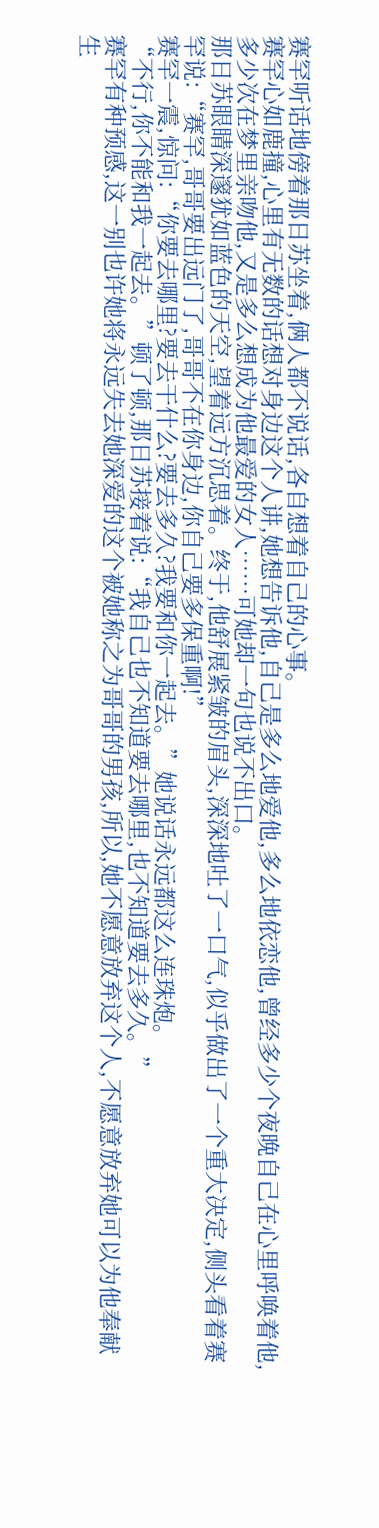赛罕听话地傍着那日苏坐着,俩人都不说话,各自想着自己的心事。
赛罕心如鹿撞,心里有无数的话想对身边这个人讲,她想告诉他,自己是多么地爱他,多么地依恋他,曾经多少个夜晚自己在心里呼唤着他,多少次在梦里亲吻他,又是多么想成为他最爱的女人……可她却一句也说不出口。
那日苏眼睛深邃犹如蓝色的天空,望着远方沉思着。终于,他舒展紧皱的眉头,深深地吐了一口气,似乎做出了一个重大决定,侧头看着赛罕说:“赛罕,哥哥要出远门了,哥哥不在你身边,你自己要多保重啊!”
赛罕一震,惊问:“你要去哪里?要去干什么?要去多久?我要和你一起去。”她说话永远都这么连珠炮。
“不行,你不能和我一起去。”顿了顿,那日苏接着说:“我自己也不知道要去哪里,也不知道要去多久。”
赛罕有种预感,这一别也许她将永远失去她深爱的这个被她称之为哥哥的男孩,所以,她不愿意放弃这个人,不愿意放弃她可以为他奉献生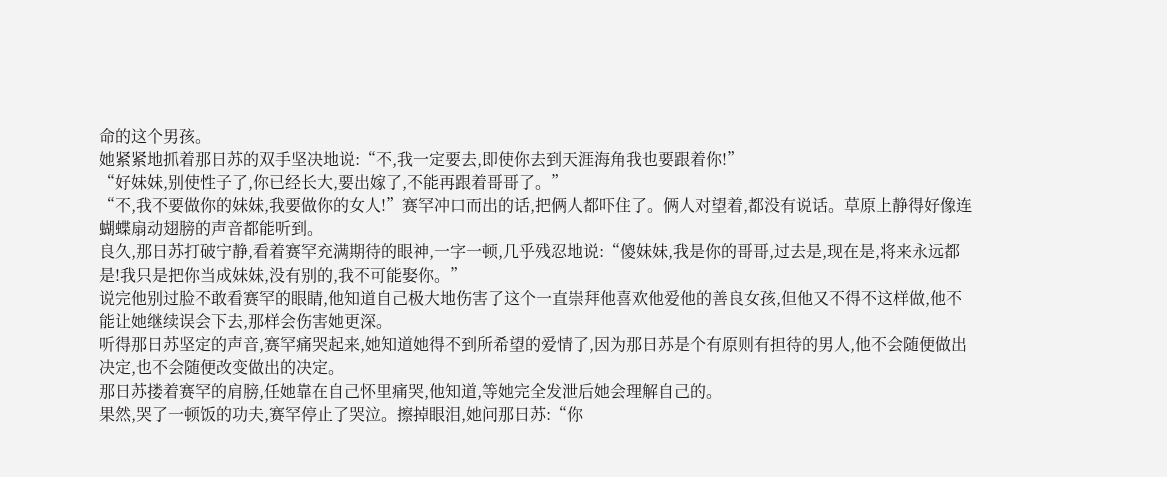命的这个男孩。
她紧紧地抓着那日苏的双手坚决地说:“不,我一定要去,即使你去到天涯海角我也要跟着你!”
“好妹妹,别使性子了,你已经长大,要出嫁了,不能再跟着哥哥了。”
“不,我不要做你的妹妹,我要做你的女人!”赛罕冲口而出的话,把俩人都吓住了。俩人对望着,都没有说话。草原上静得好像连蝴蝶扇动翅膀的声音都能听到。
良久,那日苏打破宁静,看着赛罕充满期待的眼神,一字一顿,几乎残忍地说:“傻妹妹,我是你的哥哥,过去是,现在是,将来永远都是!我只是把你当成妹妹,没有别的,我不可能娶你。”
说完他别过脸不敢看赛罕的眼睛,他知道自己极大地伤害了这个一直崇拜他喜欢他爱他的善良女孩,但他又不得不这样做,他不能让她继续误会下去,那样会伤害她更深。
听得那日苏坚定的声音,赛罕痛哭起来,她知道她得不到所希望的爱情了,因为那日苏是个有原则有担待的男人,他不会随便做出决定,也不会随便改变做出的决定。
那日苏搂着赛罕的肩膀,任她靠在自己怀里痛哭,他知道,等她完全发泄后她会理解自己的。
果然,哭了一顿饭的功夫,赛罕停止了哭泣。擦掉眼泪,她问那日苏:“你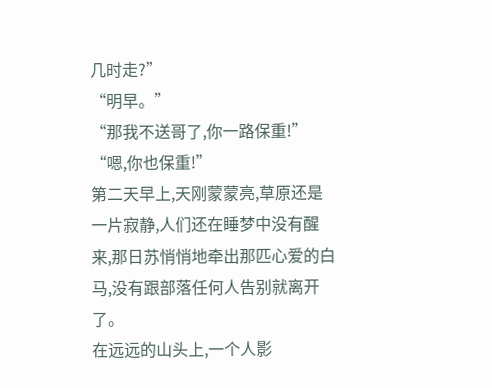几时走?”
“明早。”
“那我不送哥了,你一路保重!”
“嗯,你也保重!”
第二天早上,天刚蒙蒙亮,草原还是一片寂静,人们还在睡梦中没有醒来,那日苏悄悄地牵出那匹心爱的白马,没有跟部落任何人告别就离开了。
在远远的山头上,一个人影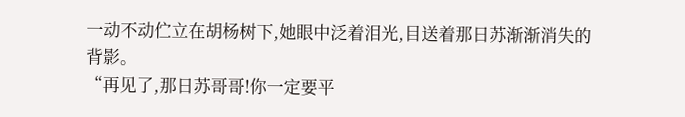一动不动伫立在胡杨树下,她眼中泛着泪光,目送着那日苏渐渐消失的背影。
“再见了,那日苏哥哥!你一定要平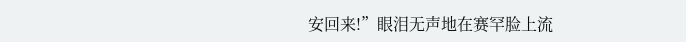安回来!”眼泪无声地在赛罕脸上流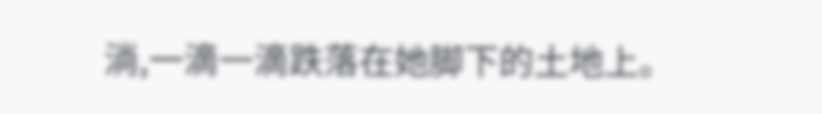淌,一滴一滴跌落在她脚下的土地上。